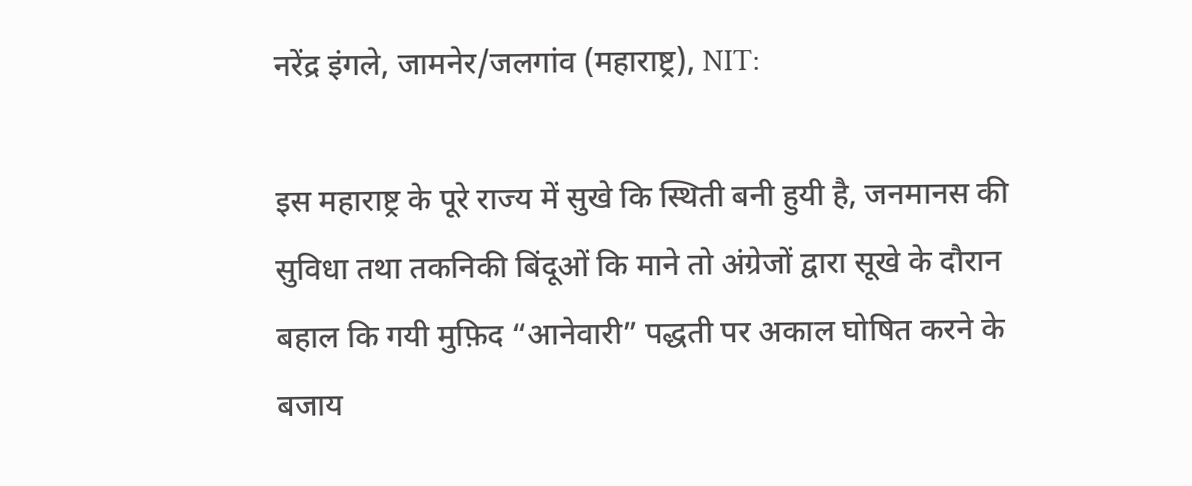नरेंद्र इंगले, जामनेर/जलगांव (महाराष्ट्र), NIT:

इस महाराष्ट्र के पूरे राज्य में सुखे कि स्थिती बनी हुयी है, जनमानस की सुविधा तथा तकनिकी बिंदूओं कि माने तो अंग्रेजों द्वारा सूखे के दौरान बहाल कि गयी मुफ़िद “आनेवारी” पद्धती पर अकाल घोषित करने के बजाय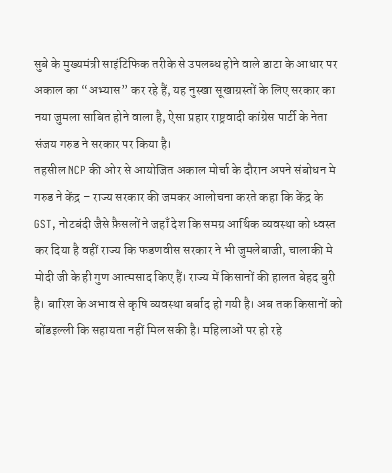सुबे के मुख्यमंत्री साइंटिफिक तरीके से उपलब्ध होने वाले डाटा के आधार पर अकाल का “अभ्यास” कर रहे हैं, यह नुस्खा सूखाग्रस्तों के लिए सरकार का नया जुमला साबित होने वाला है, ऐसा प्रहार राष्ट्रवादी कांग्रेस पार्टी के नेता संजय गरुड ने सरकार पर किया है।
तहसील NCP की ओर से आयोजित अकाल मोर्चा के दौरान अपने संबोधन मे गरुड ने केंद्र – राज्य सरकार की जमकर आलोचना करते कहा कि केंद्र के GST, नोटबंदी जैसे फ़ैसलों ने जहाँ देश कि समग्र आर्थिक व्यवस्था को ध्वस्त कर दिया है वहीं राज्य कि फडणवीस सरकार ने भी जुमलेबाजी, चालाकी मे मोदी जी के ही गुण आत्मसाद किए हैं। राज्य में किसानों की हालत बेहद बुरी है। बारिश के अभाव से कृषि व्यवस्था बर्बाद हो गयी है। अब तक किसानों को बोंडइल्ली कि सहायता नहीं मिल सकी है। महिलाओं पर हो रहे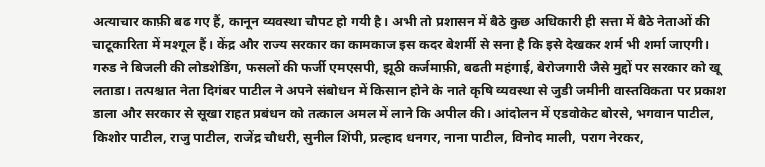अत्याचार काफ़ी बढ गए हैं, कानून व्यवस्था चौपट हो गयी है। अभी तो प्रशासन में बैठे कुछ अधिकारी ही सत्ता में बैठे नेताओं की चाटूकारिता में मश्गूल हैं। केंद्र और राज्य सरकार का कामकाज इस कदर बेशर्मी से सना है कि इसे देखकर शर्म भी शर्मा जाएगी।
गरुड ने बिजली की लोडशेडिंग, फसलों की फर्जी एमएसपी, झूठी कर्जमाफ़ी, बढती महंगाई, बेरोजगारी जैसे मुद्दों पर सरकार को खू लताडा। तत्पश्चात नेता दिगंबर पाटील ने अपने संबोधन में किसान होने के नाते कृषि व्यवस्था से जुडी जमीनी वास्तविकता पर प्रकाश डाला और सरकार से सूखा राहत प्रबंधन को तत्काल अमल में लाने कि अपील की। आंदोलन में एडवोकेट बोरसे, भगवान पाटील, किशोर पाटील, राजु पाटील, राजेंद्र चौधरी, सुनील शिंपी, प्रल्हाद धनगर, नाना पाटील, विनोद माली, पराग नेरकर,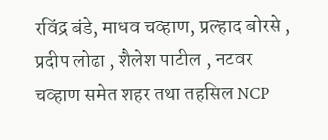रविंद्र बंडे, माधव चव्हाण, प्रल्हाद बोरसे , प्रदीप लोढा , शैलेश पाटील , नटवर चव्हाण समेत शहर तथा तहसिल NCP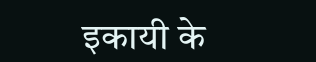इकायी के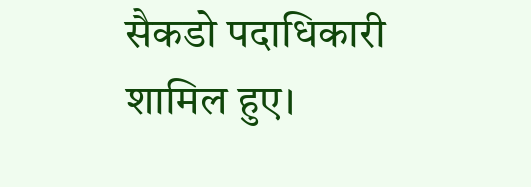सैकडो पदाधिकारी शामिल हुए।